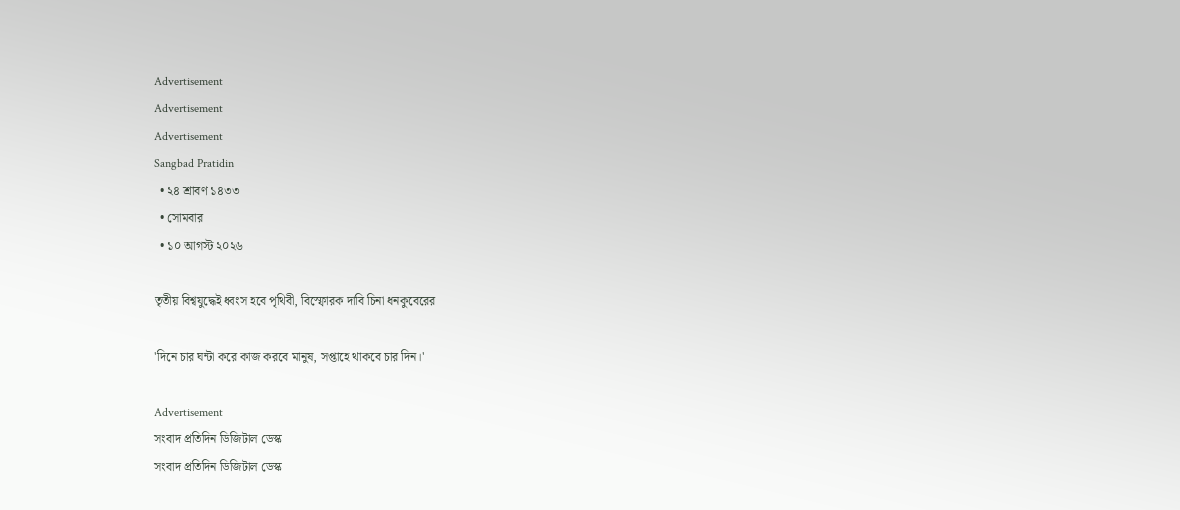Advertisement
Advertisement
Advertisement
Sangbad Pratidin
  • ২৪ শ্রাবণ ১৪৩৩
  • সোমবার
  • ১০ আগস্ট ২০২৬

তৃতীয় বিশ্বযুদ্ধেই ধ্বংস হবে পৃথিবী, বিস্ফোরক দাবি চিনা ধনকুবেরের

'দিনে চার ঘন্টা করে কাজ করবে মানুষ, সপ্তাহে থাকবে চার দিন।'

Advertisement
সংবাদ প্রতিদিন ডিজিটাল ডেস্ক
সংবাদ প্রতিদিন ডিজিটাল ডেস্ক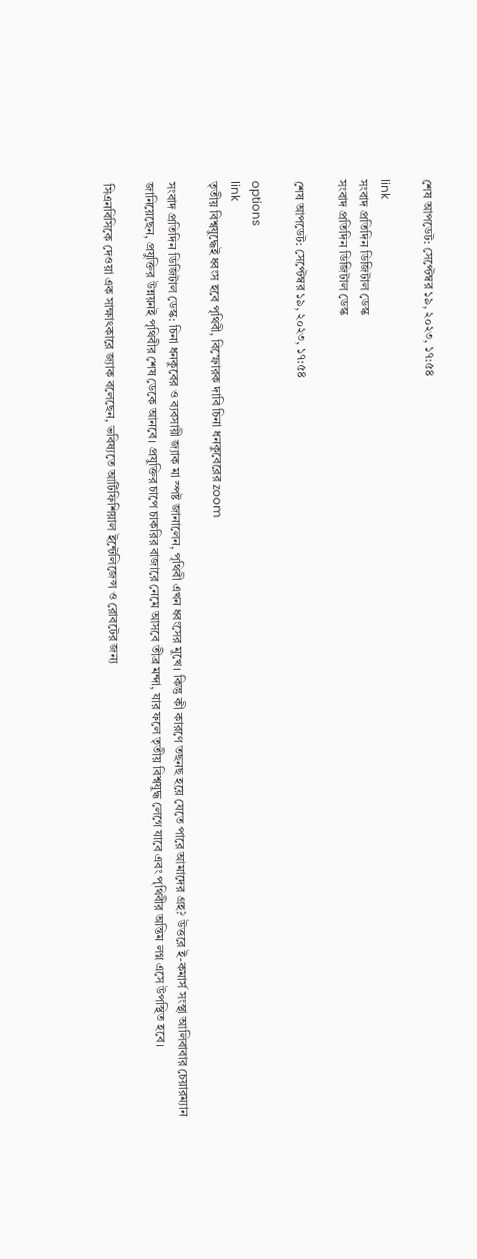শেষ আপডেট: সেপ্টেম্বর ১৯, ২০২৩, ১৭:৫৪

link
সংবাদ প্রতিদিন ডিজিটাল ডেস্ক
সংবাদ প্রতিদিন ডিজিটাল ডেস্ক

শেষ আপডেট: সেপ্টেম্বর ১৯, ২০২৩, ১৭:৫৪

options
link
তৃতীয় বিশ্বযুদ্ধেই ধ্বংস হবে পৃথিবী, বিস্ফোরক দাবি চিনা ধনকুবেরের zoom

সংবাদ প্রতিদিন ডিজিটাল ডেস্ক: চিনা ধনকুবের ও ব্যবসায়ী জ্যাক মা স্পষ্ট জানালেন, পৃথিবী এখন ধ্বংসের মুখে। কিন্তু কী কারণে তছনছ হয়ে যেতে পারে আমাদের গ্রহ? উত্তরে ই-কমার্স সংস্থা আলিবাবার চেয়ারম্যান জানিয়েছেন, প্রযুক্তির উন্নয়নই পৃথিবীর শেষ ডেকে আনবে। প্রযুক্তির চাপে চাকরির বাজারে নেমে আসবে তীব্র মন্দা, যার ফলে তৃতীয় বিশ্বযুদ্ধ লেগে যাবে এবং পৃথিবীর অন্তিম লগ্ন এসে উপস্থিত হবে।

সিএনবিসিকে দেওয়া এক সাক্ষাৎকারে জ্যাক বলেছেন, ভবিষ্যতে আর্টিফিশিয়াল ইন্টেলিজেন্স ও রোবটের জন্য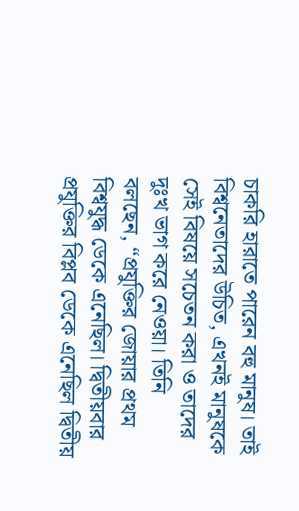চাকরি হারাতে পারেন বহু মানুষ। তাই বিশ্বনেতাদের উচিত, এখনই মানুষকে সেই বিষয়ে সচেতন করা ও তাদের দুঃখ ভাগ করে নেওয়া। তিনি বলছেন, “প্রযুক্তির জোয়ার প্রথম বিশ্বযুদ্ধ ডেকে এনেছিল। দ্বিতীয়বার প্রযুক্তির বিপ্লব ডেকে এনেছিল দ্বিতীয়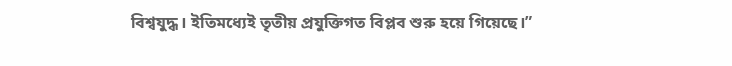বিশ্বযুদ্ধ। ইতিমধ্যেই তৃতীয় প্রযুক্তিগত বিপ্লব শুরু হয়ে গিয়েছে।”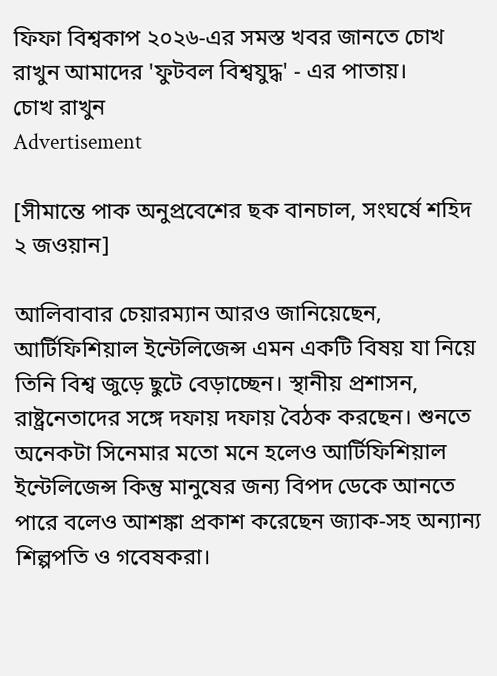ফিফা বিশ্বকাপ ২০২৬-এর সমস্ত খবর জানতে চোখ রাখুন আমাদের 'ফুটবল বিশ্বযুদ্ধ' - এর পাতায়।
চোখ রাখুন
Advertisement

[সীমান্তে পাক অনুপ্রবেশের ছক বানচাল, সংঘর্ষে শহিদ ২ জওয়ান]

আলিবাবার চেয়ারম্যান আরও জানিয়েছেন, আর্টিফিশিয়াল ইন্টেলিজেন্স এমন একটি বিষয় যা নিয়ে তিনি বিশ্ব জুড়ে ছুটে বেড়াচ্ছেন। স্থানীয় প্রশাসন, রাষ্ট্রনেতাদের সঙ্গে দফায় দফায় বৈঠক করছেন। শুনতে অনেকটা সিনেমার মতো মনে হলেও আর্টিফিশিয়াল ইন্টেলিজেন্স কিন্তু মানুষের জন্য বিপদ ডেকে আনতে পারে বলেও আশঙ্কা প্রকাশ করেছেন জ্যাক-সহ অন্যান্য শিল্পপতি ও গবেষকরা।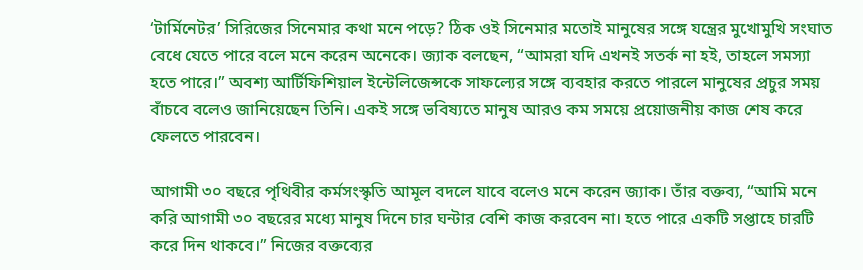‘টার্মিনেটর’ সিরিজের সিনেমার কথা মনে পড়ে? ঠিক ওই সিনেমার মতোই মানুষের সঙ্গে যন্ত্রের মুখোমুখি সংঘাত বেধে যেতে পারে বলে মনে করেন অনেকে। জ্যাক বলছেন, “আমরা যদি এখনই সতর্ক না হই, তাহলে সমস্যা হতে পারে।” অবশ্য আর্টিফিশিয়াল ইন্টেলিজেন্সকে সাফল্যের সঙ্গে ব্যবহার করতে পারলে মানুষের প্রচুর সময় বাঁচবে বলেও জানিয়েছেন তিনি। একই সঙ্গে ভবিষ্যতে মানুষ আরও কম সময়ে প্রয়োজনীয় কাজ শেষ করে ফেলতে পারবেন।

আগামী ৩০ বছরে পৃথিবীর কর্মসংস্কৃতি আমূল বদলে যাবে বলেও মনে করেন জ্যাক। তাঁর বক্তব্য, “আমি মনে করি আগামী ৩০ বছরের মধ্যে মানুষ দিনে চার ঘন্টার বেশি কাজ করবেন না। হতে পারে একটি সপ্তাহে চারটি করে দিন থাকবে।” নিজের বক্তব্যের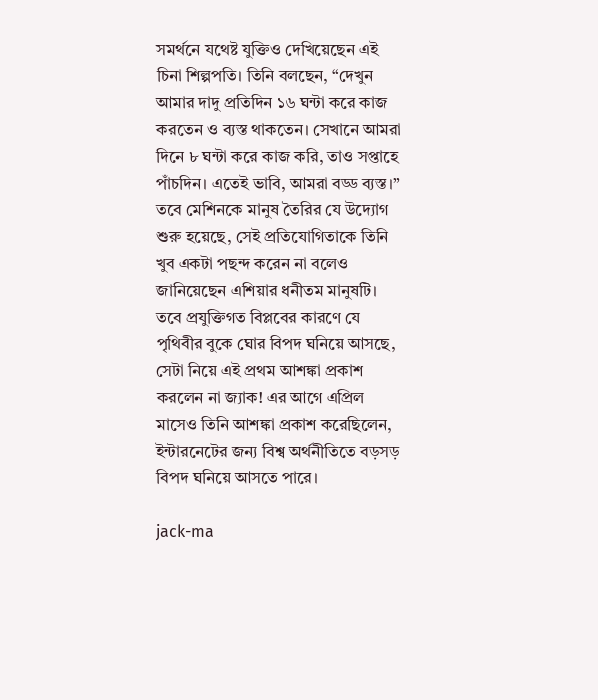সমর্থনে যথেষ্ট যুক্তিও দেখিয়েছেন এই চিনা শিল্পপতি। তিনি বলছেন, “দেখুন আমার দাদু প্রতিদিন ১৬ ঘন্টা করে কাজ করতেন ও ব্যস্ত থাকতেন। সেখানে আমরা দিনে ৮ ঘন্টা করে কাজ করি, তাও সপ্তাহে পাঁচদিন। এতেই ভাবি, আমরা বড্ড ব্যস্ত।” তবে মেশিনকে মানুষ তৈরির যে উদ্যোগ শুরু হয়েছে, সেই প্রতিযোগিতাকে তিনি খুব একটা পছন্দ করেন না বলেও জানিয়েছেন এশিয়ার ধনীতম মানুষটি। তবে প্রযুক্তিগত বিপ্লবের কারণে যে পৃথিবীর বুকে ঘোর বিপদ ঘনিয়ে আসছে, সেটা নিয়ে এই প্রথম আশঙ্কা প্রকাশ করলেন না জ্যাক! এর আগে এপ্রিল মাসেও তিনি আশঙ্কা প্রকাশ করেছিলেন, ইন্টারনেটের জন্য বিশ্ব অর্থনীতিতে বড়সড় বিপদ ঘনিয়ে আসতে পারে।

jack-ma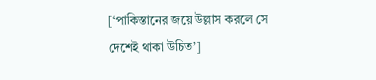[‘পাকিস্তানের জয়ে উল্লাস করলে সে দেশেই থাকা উচিত’]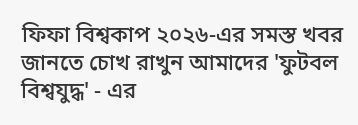ফিফা বিশ্বকাপ ২০২৬-এর সমস্ত খবর জানতে চোখ রাখুন আমাদের 'ফুটবল বিশ্বযুদ্ধ' - এর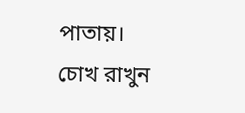পাতায়।
চোখ রাখুন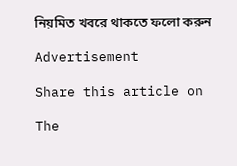নিয়মিত খবরে থাকতে ফলো করুন

Advertisement

Share this article on

The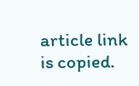article link is copied.